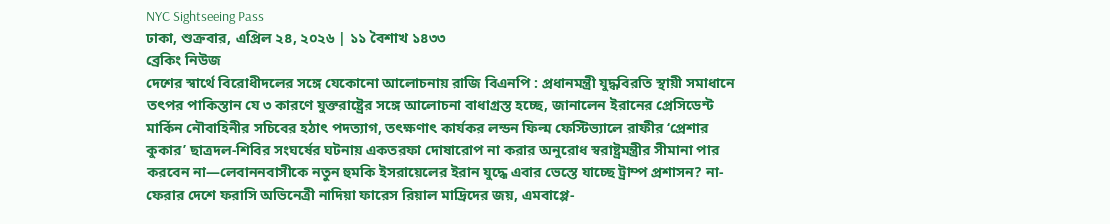NYC Sightseeing Pass
ঢাকা, শুক্রবার, এপ্রিল ২৪, ২০২৬ | ১১ বৈশাখ ১৪৩৩
ব্রেকিং নিউজ
দেশের স্বার্থে বিরোধীদলের সঙ্গে যেকোনো আলোচনায় রাজি বিএনপি : প্রধানমন্ত্রী যুদ্ধবিরতি স্থায়ী সমাধানে তৎপর পাকিস্তান যে ৩ কারণে যুক্তরাষ্ট্রের সঙ্গে আলোচনা বাধাগ্রস্ত হচ্ছে, জানালেন ইরানের প্রেসিডেন্ট মার্কিন নৌবাহিনীর সচিবের হঠাৎ পদত্যাগ, তৎক্ষণাৎ কার্যকর লন্ডন ফিল্ম ফেস্টিভ্যালে রাফীর ‘প্রেশার কুকার’ ছাত্রদল-শিবির সংঘর্ষের ঘটনায় একতরফা দোষারোপ না করার অনুরোধ স্বরাষ্ট্রমন্ত্রীর সীমানা পার করবেন না—লেবাননবাসীকে নতুন হুমকি ইসরায়েলের ইরান যুদ্ধে এবার ভেস্তে যাচ্ছে ট্রাম্প প্রশাসন? না-ফেরার দেশে ফরাসি অভিনেত্রী নাদিয়া ফারেস রিয়াল মাদ্রিদের জয়, এমবাপ্পে-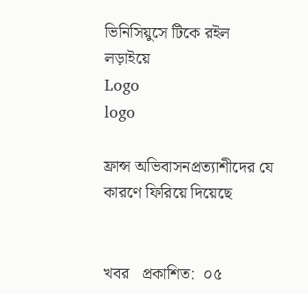ভিনিসিয়ুসে টিকে রইল লড়াইয়ে
Logo
logo

ফ্রান্স অভিবাসনপ্রত্যাশীদের যে কারণে ফিরিয়ে দিয়েছে


খবর   প্রকাশিত:  ০৫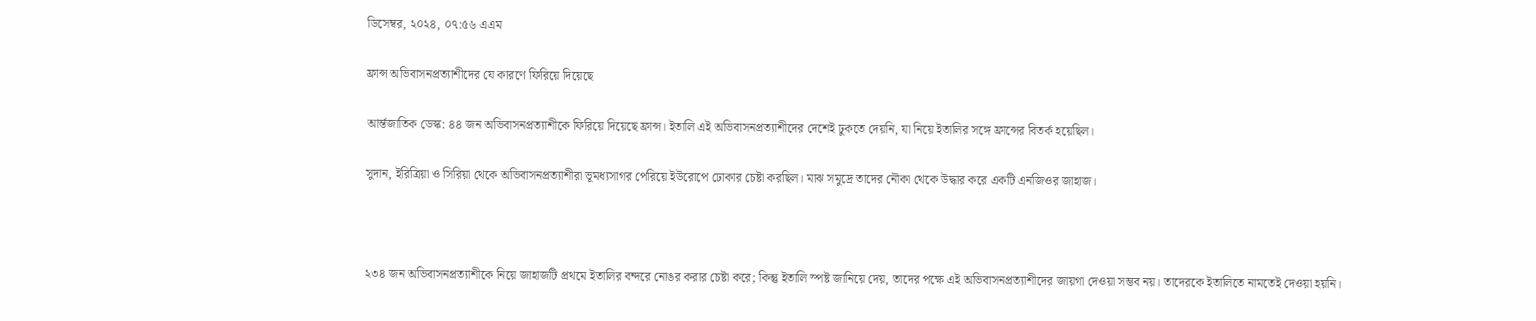ডিসেম্বর, ২০২৪, ০৭:৫৬ এএম

ফ্রান্স অভিবাসনপ্রত্যাশীদের যে কারণে ফিরিয়ে দিয়েছে

আর্ন্তজাতিক ডেস্ক: ৪৪ জন অভিবাসনপ্রত্যাশীকে ফিরিয়ে দিয়েছে ফ্রান্স। ইতালি এই অভিবাসনপ্রত্যাশীদের দেশেই ঢুকতে দেয়নি, যা নিয়ে ইতালির সঙ্গে ফ্রান্সের বিতর্ক হয়েছিল।

সুদান, ইরিত্রিয়া ও সিরিয়া থেকে অভিবাসনপ্রত্যাশীরা ভূমধ্যসাগর পেরিয়ে ইউরোপে ঢোকার চেষ্টা করছিল। মাঝ সমুদ্রে তাদের নৌকা থেকে উদ্ধার করে একটি এনজিওর জাহাজ।



২৩৪ জন অভিবাসনপ্রত্যাশীকে নিয়ে জাহাজটি প্রথমে ইতালির বন্দরে নোঙর করার চেষ্টা করে; কিন্তু ইতালি স্পষ্ট জানিয়ে দেয়, তাদের পক্ষে এই অভিবাসনপ্রত্যাশীদের জায়গা দেওয়া সম্ভব নয়। তাদেরকে ইতালিতে নামতেই দেওয়া হয়নি।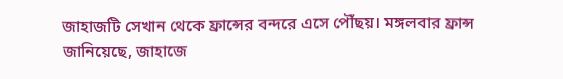জাহাজটি সেখান থেকে ফ্রান্সের বন্দরে এসে পৌঁছয়। মঙ্গলবার ফ্রান্স জানিয়েছে, জাহাজে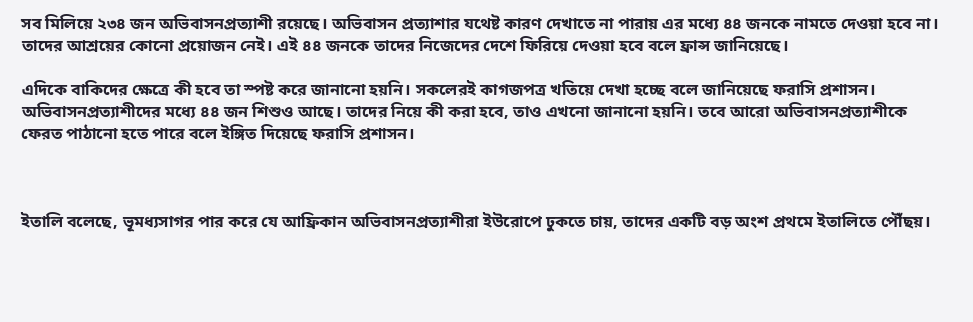সব মিলিয়ে ২৩৪ জন অভিবাসনপ্রত্যাশী রয়েছে। অভিবাসন প্রত্যাশার যথেষ্ট কারণ দেখাতে না পারায় এর মধ্যে ৪৪ জনকে নামতে দেওয়া হবে না। তাদের আশ্রয়ের কোনো প্রয়োজন নেই। এই ৪৪ জনকে তাদের নিজেদের দেশে ফিরিয়ে দেওয়া হবে বলে ফ্রান্স জানিয়েছে।

এদিকে বাকিদের ক্ষেত্রে কী হবে তা স্পষ্ট করে জানানো হয়নি। সকলেরই কাগজপত্র খতিয়ে দেখা হচ্ছে বলে জানিয়েছে ফরাসি প্রশাসন। অভিবাসনপ্রত্যাশীদের মধ্যে ৪৪ জন শিশুও আছে। তাদের নিয়ে কী করা হবে, তাও এখনো জানানো হয়নি। তবে আরো অভিবাসনপ্রত্যাশীকে ফেরত পাঠানো হতে পারে বলে ইঙ্গিত দিয়েছে ফরাসি প্রশাসন।



ইতালি বলেছে, ভূমধ্যসাগর পার করে যে আফ্রিকান অভিবাসনপ্রত্যাশীরা ইউরোপে ঢুকতে চায়, তাদের একটি বড় অংশ প্রথমে ইতালিতে পৌঁছয়।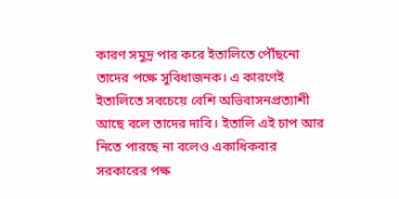কারণ সমুদ্র পার করে ইতালিতে পৌঁছনো তাদের পক্ষে সুবিধাজনক। এ কারণেই ইতালিতে সবচেয়ে বেশি অভিবাসনপ্রত্যাশী আছে বলে তাদের দাবি। ইতালি এই চাপ আর নিতে পারছে না বলেও একাধিকবার সরকারের পক্ষ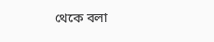থেকে বলা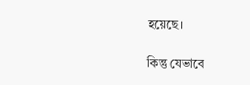হয়েছে।

কিন্তু যেভাবে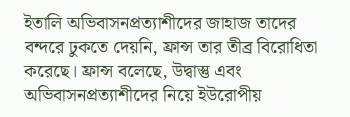ইতালি অভিবাসনপ্রত্যাশীদের জাহাজ তাদের বন্দরে ঢুকতে দেয়নি, ফ্রান্স তার তীব্র বিরোধিতা করেছে। ফ্রান্স বলেছে, উদ্বাস্তু এবং অভিবাসনপ্রত্যাশীদের নিয়ে ইউরোপীয়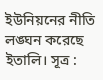ইউনিয়নের নীতি লঙ্ঘন করেছে ইতালি। সূত্র :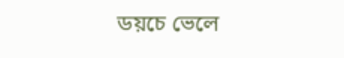ডয়চে ভেলে